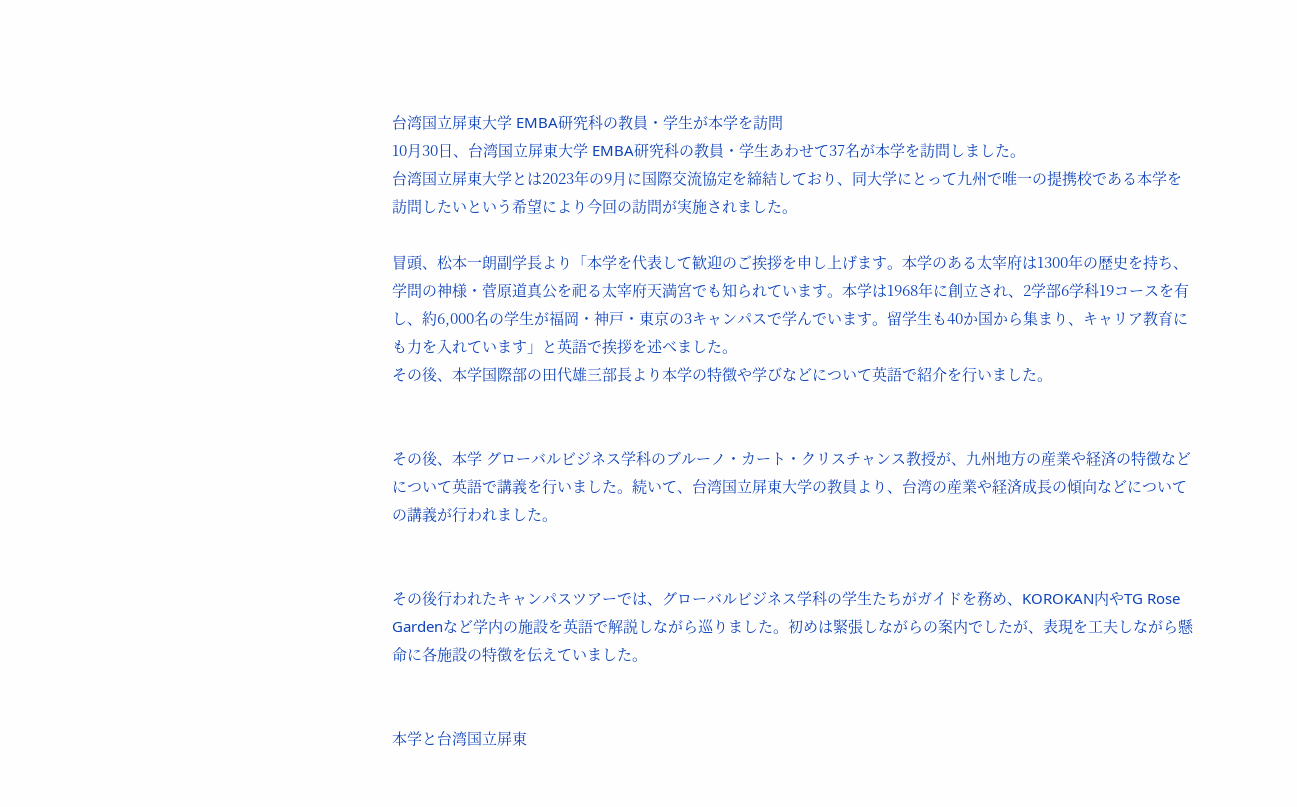台湾国立屏東大学 EMBA研究科の教員・学生が本学を訪問
10月30日、台湾国立屏東大学 EMBA研究科の教員・学生あわせて37名が本学を訪問しました。
台湾国立屏東大学とは2023年の9月に国際交流協定を締結しており、同大学にとって九州で唯一の提携校である本学を訪問したいという希望により今回の訪問が実施されました。

冒頭、松本一朗副学長より「本学を代表して歓迎のご挨拶を申し上げます。本学のある太宰府は1300年の歴史を持ち、学問の神様・菅原道真公を祀る太宰府天満宮でも知られています。本学は1968年に創立され、2学部6学科19コースを有し、約6,000名の学生が福岡・神戸・東京の3キャンパスで学んでいます。留学生も40か国から集まり、キャリア教育にも力を入れています」と英語で挨拶を述べました。
その後、本学国際部の田代雄三部長より本学の特徴や学びなどについて英語で紹介を行いました。


その後、本学 グローバルビジネス学科のブルーノ・カート・クリスチャンス教授が、九州地方の産業や経済の特徴などについて英語で講義を行いました。続いて、台湾国立屏東大学の教員より、台湾の産業や経済成長の傾向などについての講義が行われました。


その後行われたキャンパスツアーでは、グローバルビジネス学科の学生たちがガイドを務め、KOROKAN内やTG Rose Gardenなど学内の施設を英語で解説しながら巡りました。初めは緊張しながらの案内でしたが、表現を工夫しながら懸命に各施設の特徴を伝えていました。


本学と台湾国立屏東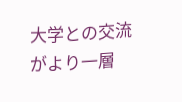大学との交流がより一層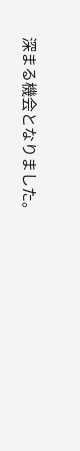深まる機会となりました。